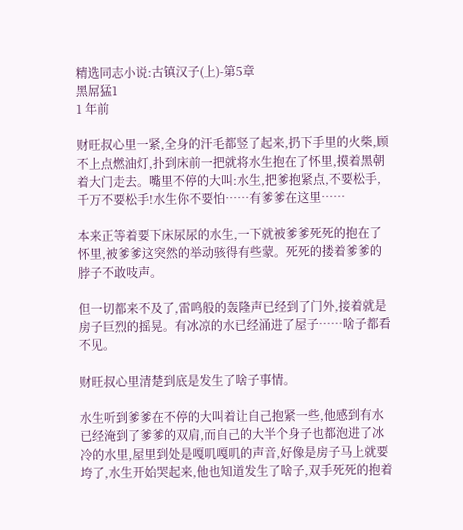精选同志小说:古镇汉子(上)-第5章
黑屌猛1
1 年前

财旺叔心里一紧,全身的汗毛都竖了起来,扔下手里的火柴,顾不上点燃油灯,扑到床前一把就将水生抱在了怀里,摸着黑朝着大门走去。嘴里不停的大叫:水生,把爹抱紧点,不要松手,千万不要松手!水生你不要怕……有爹爹在这里……

本来正等着要下床尿尿的水生,一下就被爹爹死死的抱在了怀里,被爹爹这突然的举动骇得有些蒙。死死的搂着爹爹的脖子不敢吱声。

但一切都来不及了,雷鸣般的轰隆声已经到了门外,接着就是房子巨烈的摇晃。有冰凉的水已经涌进了屋子……啥子都看不见。

财旺叔心里清楚到底是发生了啥子事情。

水生听到爹爹在不停的大叫着让自己抱紧一些,他感到有水已经淹到了爹爹的双肩,而自己的大半个身子也都泡进了冰冷的水里,屋里到处是嘎叽嘎叽的声音,好像是房子马上就要垮了,水生开始哭起来,他也知道发生了啥子,双手死死的抱着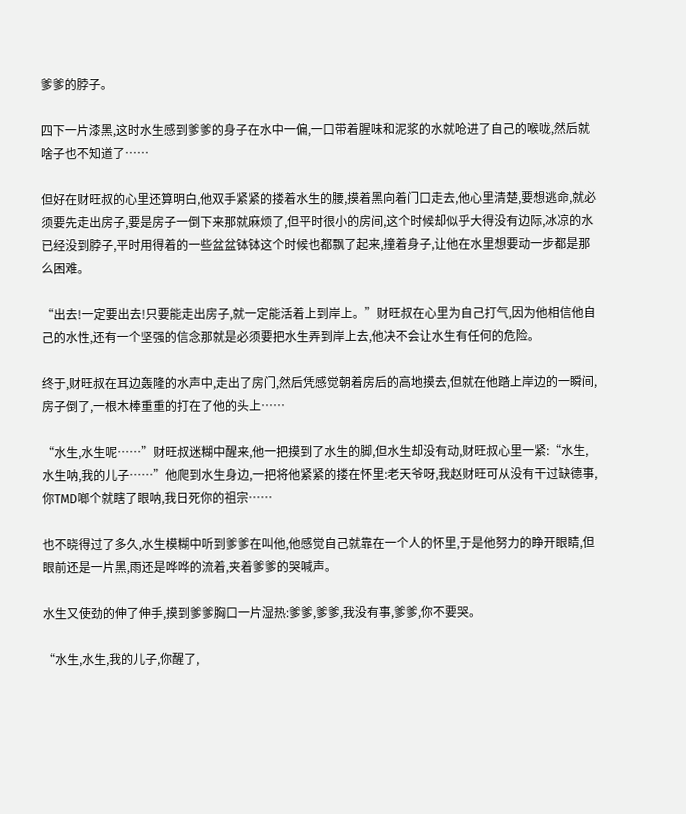爹爹的脖子。

四下一片漆黑,这时水生感到爹爹的身子在水中一偏,一口带着腥味和泥浆的水就呛进了自己的喉咙,然后就啥子也不知道了……

但好在财旺叔的心里还算明白,他双手紧紧的搂着水生的腰,摸着黑向着门口走去,他心里清楚,要想逃命,就必须要先走出房子,要是房子一倒下来那就麻烦了,但平时很小的房间,这个时候却似乎大得没有边际,冰凉的水已经没到脖子,平时用得着的一些盆盆钵钵这个时候也都飘了起来,撞着身子,让他在水里想要动一步都是那么困难。

“出去!一定要出去!只要能走出房子,就一定能活着上到岸上。”财旺叔在心里为自己打气,因为他相信他自己的水性,还有一个坚强的信念那就是必须要把水生弄到岸上去,他决不会让水生有任何的危险。

终于,财旺叔在耳边轰隆的水声中,走出了房门,然后凭感觉朝着房后的高地摸去,但就在他踏上岸边的一瞬间,房子倒了,一根木棒重重的打在了他的头上……

“水生,水生呢……”财旺叔迷糊中醒来,他一把摸到了水生的脚,但水生却没有动,财旺叔心里一紧:“水生,水生呐,我的儿子……”他爬到水生身边,一把将他紧紧的搂在怀里:老天爷呀,我赵财旺可从没有干过缺德事,你TMD啷个就瞎了眼呐,我日死你的祖宗……

也不晓得过了多久,水生模糊中听到爹爹在叫他,他感觉自己就靠在一个人的怀里,于是他努力的睁开眼睛,但眼前还是一片黑,雨还是哗哗的流着,夹着爹爹的哭喊声。

水生又使劲的伸了伸手,摸到爹爹胸口一片湿热:爹爹,爹爹,我没有事,爹爹,你不要哭。

“水生,水生,我的儿子,你醒了,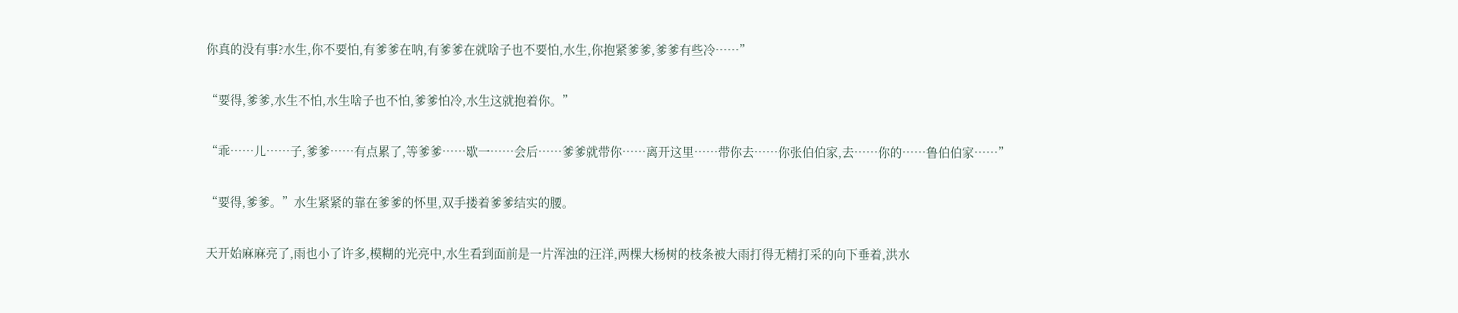你真的没有事?水生,你不要怕,有爹爹在呐,有爹爹在就啥子也不要怕,水生,你抱紧爹爹,爹爹有些冷……”

“要得,爹爹,水生不怕,水生啥子也不怕,爹爹怕冷,水生这就抱着你。”

“乖……儿……子,爹爹……有点累了,等爹爹……歇一……会后……爹爹就带你……离开这里……带你去……你张伯伯家,去……你的……鲁伯伯家……”

“要得,爹爹。”水生紧紧的靠在爹爹的怀里,双手搂着爹爹结实的腰。

天开始麻麻亮了,雨也小了许多,模糊的光亮中,水生看到面前是一片浑浊的汪洋,两棵大杨树的枝条被大雨打得无精打采的向下垂着,洪水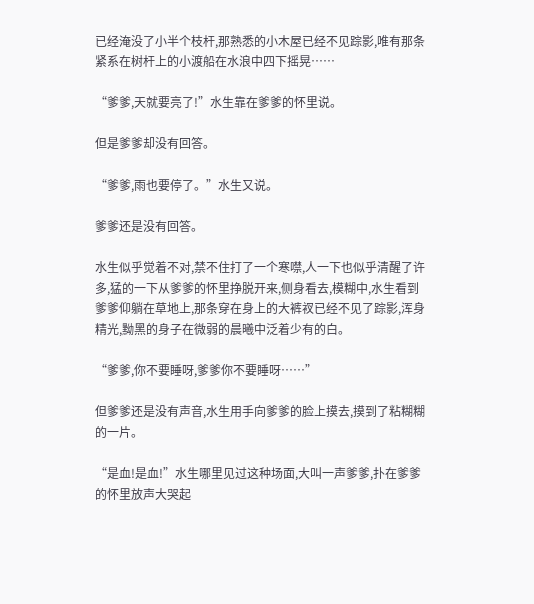已经淹没了小半个枝杆,那熟悉的小木屋已经不见踪影,唯有那条紧系在树杆上的小渡船在水浪中四下摇晃……

“爹爹,天就要亮了!”水生靠在爹爹的怀里说。

但是爹爹却没有回答。

“爹爹,雨也要停了。”水生又说。

爹爹还是没有回答。

水生似乎觉着不对,禁不住打了一个寒噤,人一下也似乎清醒了许多,猛的一下从爹爹的怀里挣脱开来,侧身看去,模糊中,水生看到爹爹仰躺在草地上,那条穿在身上的大裤衩已经不见了踪影,浑身精光,黝黑的身子在微弱的晨曦中泛着少有的白。

“爹爹,你不要睡呀,爹爹你不要睡呀……”

但爹爹还是没有声音,水生用手向爹爹的脸上摸去,摸到了粘糊糊的一片。

“是血!是血!”水生哪里见过这种场面,大叫一声爹爹,扑在爹爹的怀里放声大哭起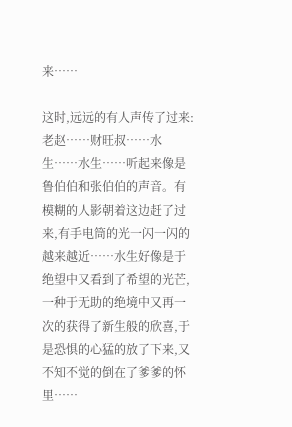来……

这时,远远的有人声传了过来:老赵……财旺叔……水生……水生……听起来像是鲁伯伯和张伯伯的声音。有模糊的人影朝着这边赶了过来,有手电筒的光一闪一闪的越来越近……水生好像是于绝望中又看到了希望的光芒,一种于无助的绝境中又再一次的获得了新生般的欣喜,于是恐惧的心猛的放了下来,又不知不觉的倒在了爹爹的怀里……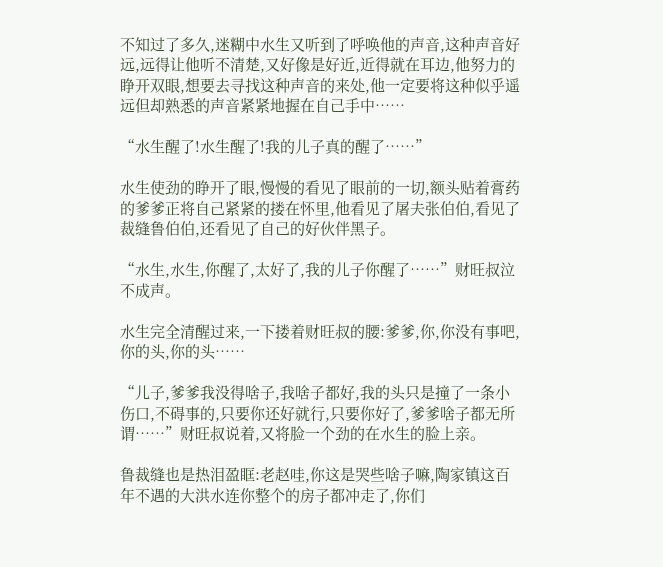不知过了多久,迷糊中水生又听到了呼唤他的声音,这种声音好远,远得让他听不清楚,又好像是好近,近得就在耳边,他努力的睁开双眼,想要去寻找这种声音的来处,他一定要将这种似乎遥远但却熟悉的声音紧紧地握在自己手中……

“水生醒了!水生醒了!我的儿子真的醒了……”

水生使劲的睁开了眼,慢慢的看见了眼前的一切,额头贴着膏药的爹爹正将自己紧紧的搂在怀里,他看见了屠夫张伯伯,看见了裁缝鲁伯伯,还看见了自己的好伙伴黑子。

“水生,水生,你醒了,太好了,我的儿子你醒了……”财旺叔泣不成声。

水生完全清醒过来,一下搂着财旺叔的腰:爹爹,你,你没有事吧,你的头,你的头……

“儿子,爹爹我没得啥子,我啥子都好,我的头只是撞了一条小伤口,不碍事的,只要你还好就行,只要你好了,爹爹啥子都无所谓……”财旺叔说着,又将脸一个劲的在水生的脸上亲。

鲁裁缝也是热泪盈眶:老赵哇,你这是哭些啥子嘛,陶家镇这百年不遇的大洪水连你整个的房子都冲走了,你们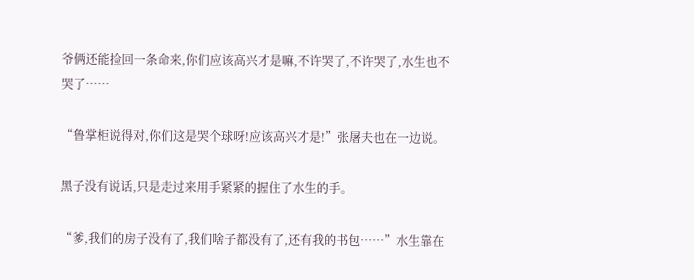爷俩还能捡回一条命来,你们应该高兴才是嘛,不许哭了,不许哭了,水生也不哭了……

“鲁掌柜说得对,你们这是哭个球呀!应该高兴才是!”张屠夫也在一边说。

黑子没有说话,只是走过来用手紧紧的握住了水生的手。

“爹,我们的房子没有了,我们啥子都没有了,还有我的书包……”水生靠在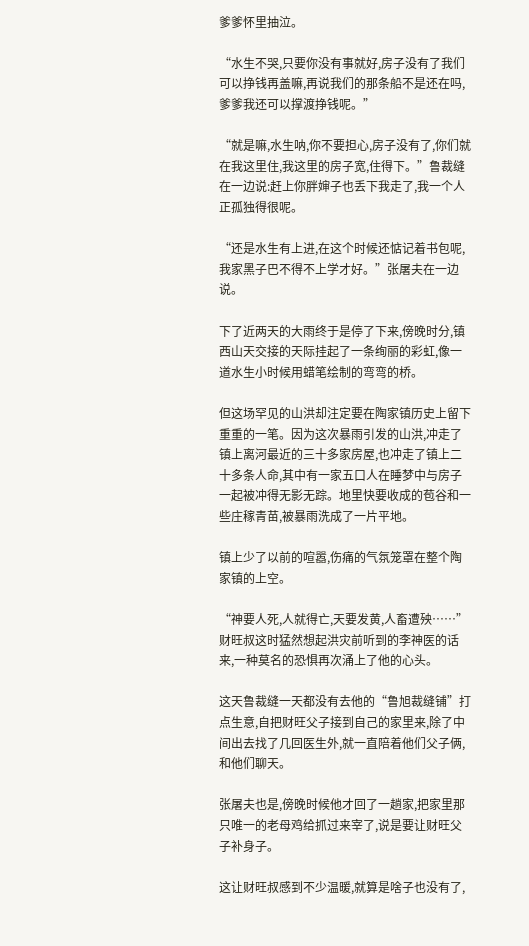爹爹怀里抽泣。

“水生不哭,只要你没有事就好,房子没有了我们可以挣钱再盖嘛,再说我们的那条船不是还在吗,爹爹我还可以撑渡挣钱呢。”

“就是嘛,水生呐,你不要担心,房子没有了,你们就在我这里住,我这里的房子宽,住得下。”鲁裁缝在一边说:赶上你胖婶子也丢下我走了,我一个人正孤独得很呢。

“还是水生有上进,在这个时候还惦记着书包呢,我家黑子巴不得不上学才好。”张屠夫在一边说。

下了近两天的大雨终于是停了下来,傍晚时分,镇西山天交接的天际挂起了一条绚丽的彩虹,像一道水生小时候用蜡笔绘制的弯弯的桥。

但这场罕见的山洪却注定要在陶家镇历史上留下重重的一笔。因为这次暴雨引发的山洪,冲走了镇上离河最近的三十多家房屋,也冲走了镇上二十多条人命,其中有一家五口人在睡梦中与房子一起被冲得无影无踪。地里快要收成的苞谷和一些庄稼青苗,被暴雨洗成了一片平地。

镇上少了以前的喧嚣,伤痛的气氛笼罩在整个陶家镇的上空。

“神要人死,人就得亡,天要发黄,人畜遭殃……”财旺叔这时猛然想起洪灾前听到的李神医的话来,一种莫名的恐惧再次涌上了他的心头。

这天鲁裁缝一天都没有去他的“鲁旭裁缝铺”打点生意,自把财旺父子接到自己的家里来,除了中间出去找了几回医生外,就一直陪着他们父子俩,和他们聊天。

张屠夫也是,傍晚时候他才回了一趟家,把家里那只唯一的老母鸡给抓过来宰了,说是要让财旺父子补身子。

这让财旺叔感到不少温暖,就算是啥子也没有了,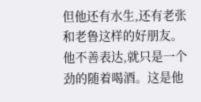但他还有水生,还有老张和老鲁这样的好朋友。他不善表达,就只是一个劲的随着喝酒。这是他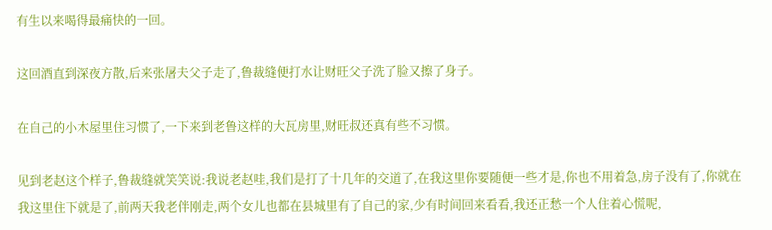有生以来喝得最痛快的一回。

这回酒直到深夜方散,后来张屠夫父子走了,鲁裁缝便打水让财旺父子洗了脸又擦了身子。

在自己的小木屋里住习惯了,一下来到老鲁这样的大瓦房里,财旺叔还真有些不习惯。

见到老赵这个样子,鲁裁缝就笑笑说:我说老赵哇,我们是打了十几年的交道了,在我这里你要随便一些才是,你也不用着急,房子没有了,你就在我这里住下就是了,前两天我老伴刚走,两个女儿也都在县城里有了自己的家,少有时间回来看看,我还正愁一个人住着心慌呢,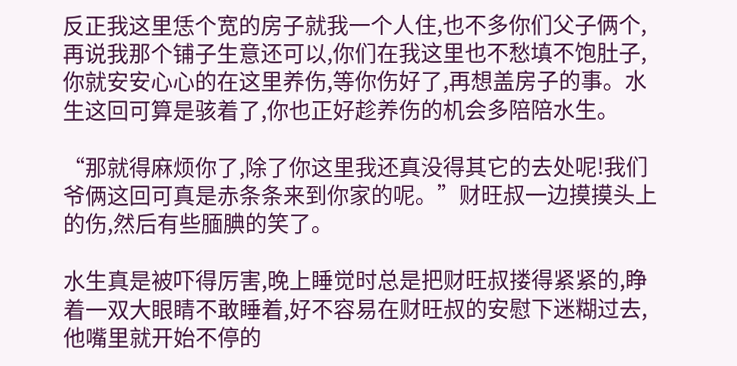反正我这里恁个宽的房子就我一个人住,也不多你们父子俩个,再说我那个铺子生意还可以,你们在我这里也不愁填不饱肚子,你就安安心心的在这里养伤,等你伤好了,再想盖房子的事。水生这回可算是骇着了,你也正好趁养伤的机会多陪陪水生。

“那就得麻烦你了,除了你这里我还真没得其它的去处呢!我们爷俩这回可真是赤条条来到你家的呢。”财旺叔一边摸摸头上的伤,然后有些腼腆的笑了。

水生真是被吓得厉害,晚上睡觉时总是把财旺叔搂得紧紧的,睁着一双大眼睛不敢睡着,好不容易在财旺叔的安慰下迷糊过去,他嘴里就开始不停的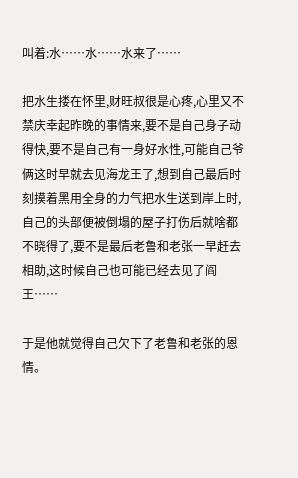叫着:水……水……水来了……

把水生搂在怀里,财旺叔很是心疼,心里又不禁庆幸起昨晚的事情来,要不是自己身子动得快,要不是自己有一身好水性,可能自己爷俩这时早就去见海龙王了,想到自己最后时刻摸着黑用全身的力气把水生送到岸上时,自己的头部便被倒塌的屋子打伤后就啥都不晓得了,要不是最后老鲁和老张一早赶去相助,这时候自己也可能已经去见了阎王……

于是他就觉得自己欠下了老鲁和老张的恩情。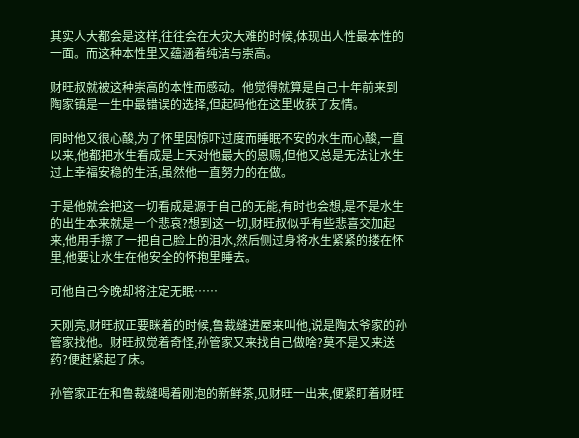其实人大都会是这样,往往会在大灾大难的时候,体现出人性最本性的一面。而这种本性里又蕴涵着纯洁与崇高。

财旺叔就被这种崇高的本性而感动。他觉得就算是自己十年前来到陶家镇是一生中最错误的选择,但起码他在这里收获了友情。

同时他又很心酸,为了怀里因惊吓过度而睡眠不安的水生而心酸,一直以来,他都把水生看成是上天对他最大的恩赐,但他又总是无法让水生过上幸福安稳的生活,虽然他一直努力的在做。

于是他就会把这一切看成是源于自己的无能,有时也会想,是不是水生的出生本来就是一个悲哀?想到这一切,财旺叔似乎有些悲喜交加起来,他用手擦了一把自己脸上的泪水,然后侧过身将水生紧紧的搂在怀里,他要让水生在他安全的怀抱里睡去。

可他自己今晚却将注定无眠……

天刚亮,财旺叔正要眯着的时候,鲁裁缝进屋来叫他,说是陶太爷家的孙管家找他。财旺叔觉着奇怪,孙管家又来找自己做啥?莫不是又来送药?便赶紧起了床。

孙管家正在和鲁裁缝喝着刚泡的新鲜茶,见财旺一出来,便紧盯着财旺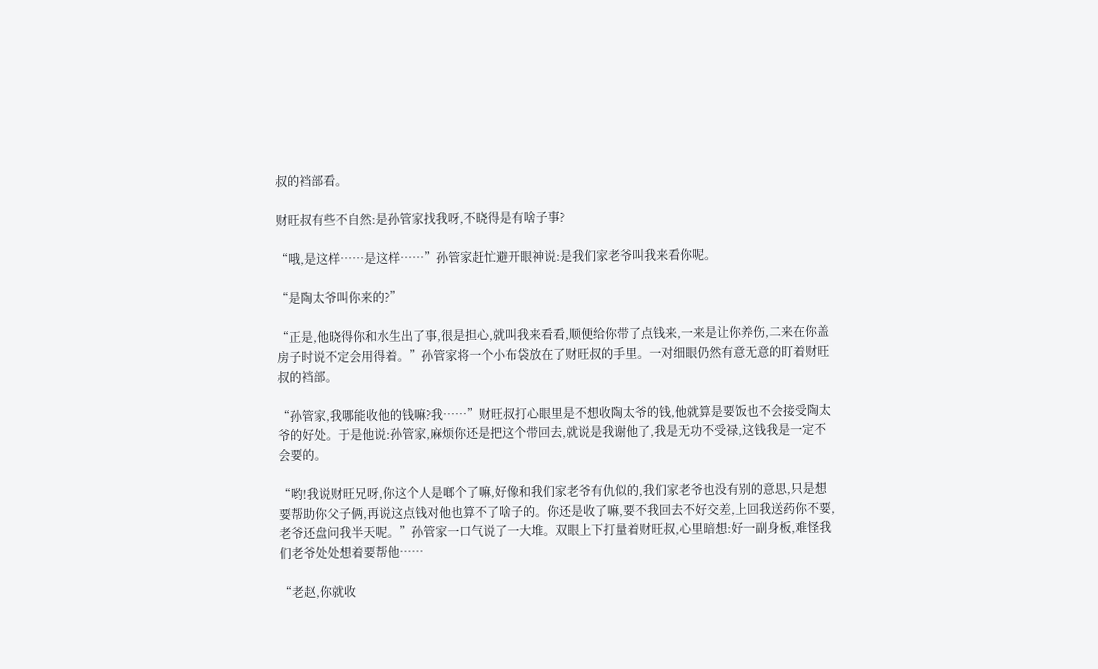叔的裆部看。

财旺叔有些不自然:是孙管家找我呀,不晓得是有啥子事?

“哦,是这样……是这样……”孙管家赶忙避开眼神说:是我们家老爷叫我来看你呢。

“是陶太爷叫你来的?”

“正是,他晓得你和水生出了事,很是担心,就叫我来看看,顺便给你带了点钱来,一来是让你养伤,二来在你盖房子时说不定会用得着。”孙管家将一个小布袋放在了财旺叔的手里。一对细眼仍然有意无意的盯着财旺叔的裆部。

“孙管家,我哪能收他的钱嘛?我……”财旺叔打心眼里是不想收陶太爷的钱,他就算是要饭也不会接受陶太爷的好处。于是他说:孙管家,麻烦你还是把这个带回去,就说是我谢他了,我是无功不受禄,这钱我是一定不会要的。

“哟!我说财旺兄呀,你这个人是啷个了嘛,好像和我们家老爷有仇似的,我们家老爷也没有别的意思,只是想要帮助你父子俩,再说这点钱对他也算不了啥子的。你还是收了嘛,要不我回去不好交差,上回我送药你不要,老爷还盘问我半天呢。”孙管家一口气说了一大堆。双眼上下打量着财旺叔,心里暗想:好一副身板,难怪我们老爷处处想着要帮他……

“老赵,你就收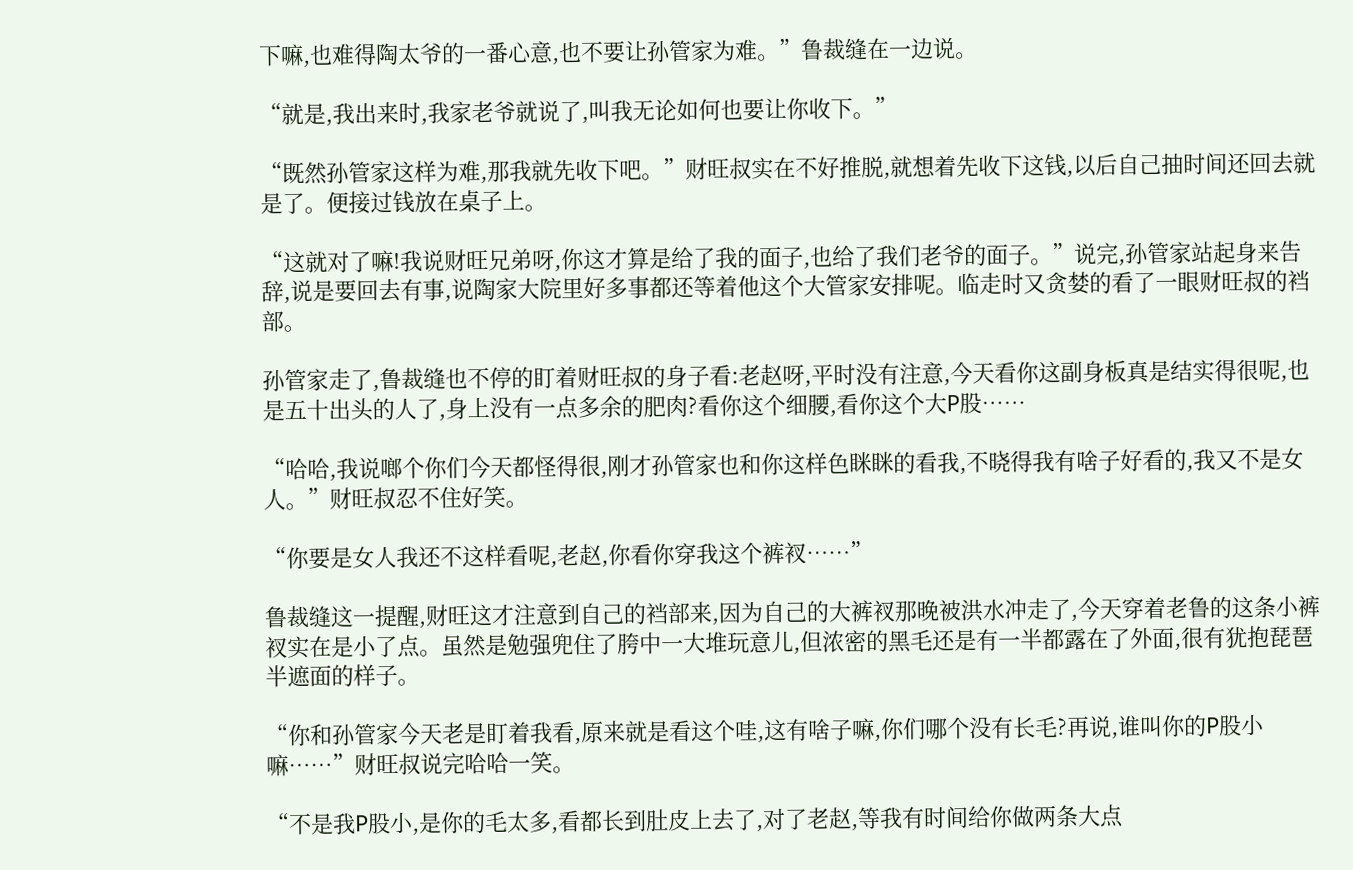下嘛,也难得陶太爷的一番心意,也不要让孙管家为难。”鲁裁缝在一边说。

“就是,我出来时,我家老爷就说了,叫我无论如何也要让你收下。”

“既然孙管家这样为难,那我就先收下吧。”财旺叔实在不好推脱,就想着先收下这钱,以后自己抽时间还回去就是了。便接过钱放在桌子上。

“这就对了嘛!我说财旺兄弟呀,你这才算是给了我的面子,也给了我们老爷的面子。”说完,孙管家站起身来告辞,说是要回去有事,说陶家大院里好多事都还等着他这个大管家安排呢。临走时又贪婪的看了一眼财旺叔的裆部。

孙管家走了,鲁裁缝也不停的盯着财旺叔的身子看:老赵呀,平时没有注意,今天看你这副身板真是结实得很呢,也是五十出头的人了,身上没有一点多余的肥肉?看你这个细腰,看你这个大P股……

“哈哈,我说啷个你们今天都怪得很,刚才孙管家也和你这样色眯眯的看我,不晓得我有啥子好看的,我又不是女人。”财旺叔忍不住好笑。

“你要是女人我还不这样看呢,老赵,你看你穿我这个裤衩……”

鲁裁缝这一提醒,财旺这才注意到自己的裆部来,因为自己的大裤衩那晚被洪水冲走了,今天穿着老鲁的这条小裤衩实在是小了点。虽然是勉强兜住了胯中一大堆玩意儿,但浓密的黑毛还是有一半都露在了外面,很有犹抱琵琶半遮面的样子。

“你和孙管家今天老是盯着我看,原来就是看这个哇,这有啥子嘛,你们哪个没有长毛?再说,谁叫你的P股小嘛……”财旺叔说完哈哈一笑。

“不是我P股小,是你的毛太多,看都长到肚皮上去了,对了老赵,等我有时间给你做两条大点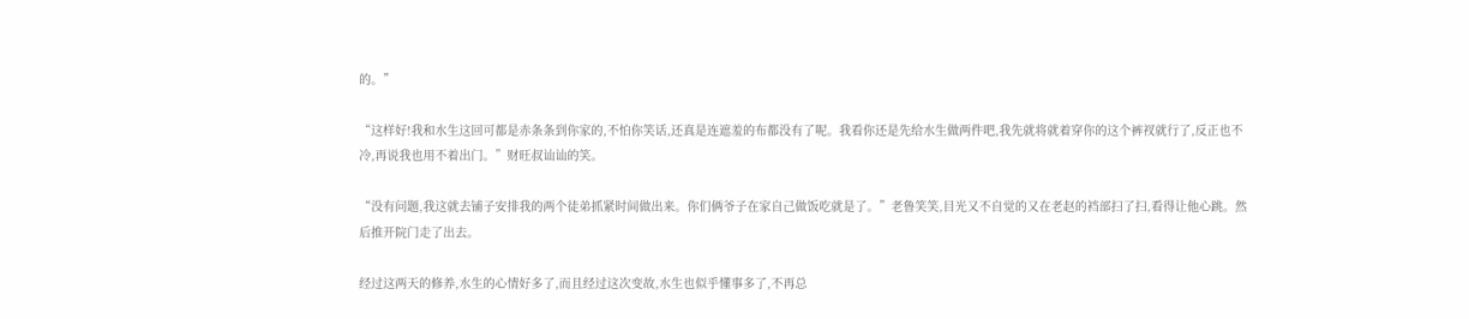的。”

“这样好!我和水生这回可都是赤条条到你家的,不怕你笑话,还真是连遮羞的布都没有了呢。我看你还是先给水生做两件吧,我先就将就着穿你的这个裤衩就行了,反正也不冷,再说我也用不着出门。”财旺叔讪讪的笑。

“没有问题,我这就去铺子安排我的两个徒弟抓紧时间做出来。你们俩爷子在家自己做饭吃就是了。”老鲁笑笑,目光又不自觉的又在老赵的裆部扫了扫,看得让他心跳。然后推开院门走了出去。

经过这两天的修养,水生的心情好多了,而且经过这次变故,水生也似乎懂事多了,不再总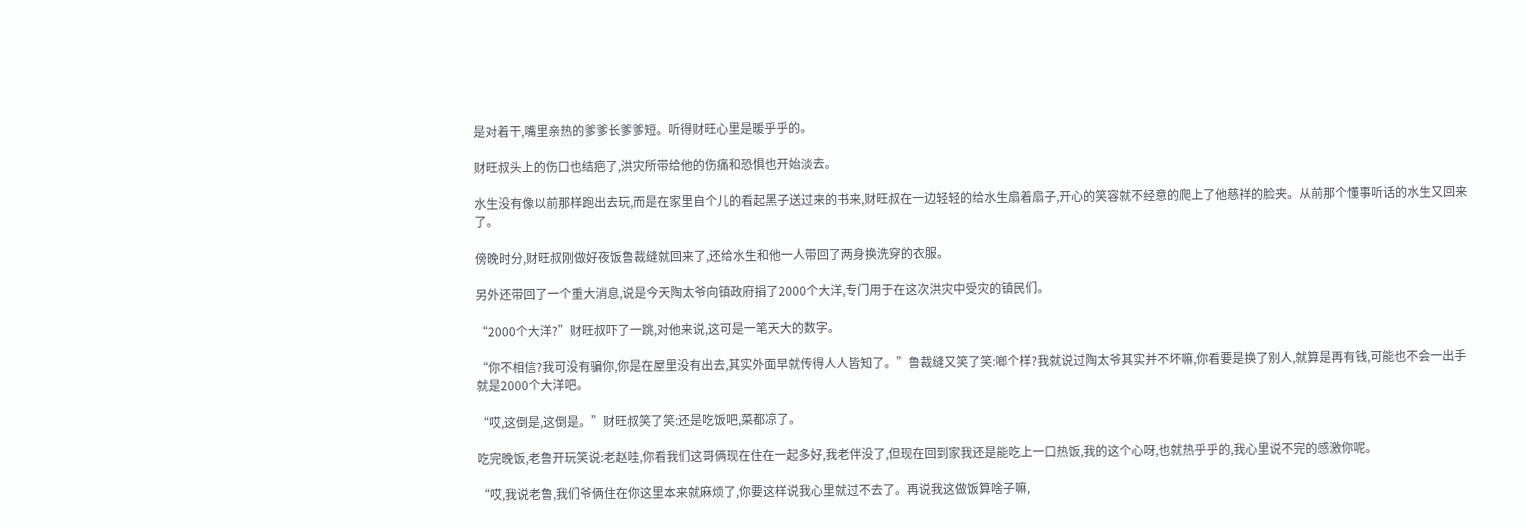是对着干,嘴里亲热的爹爹长爹爹短。听得财旺心里是暖乎乎的。

财旺叔头上的伤口也结疤了,洪灾所带给他的伤痛和恐惧也开始淡去。

水生没有像以前那样跑出去玩,而是在家里自个儿的看起黑子送过来的书来,财旺叔在一边轻轻的给水生扇着扇子,开心的笑容就不经意的爬上了他慈祥的脸夹。从前那个懂事听话的水生又回来了。

傍晚时分,财旺叔刚做好夜饭鲁裁缝就回来了,还给水生和他一人带回了两身换洗穿的衣服。

另外还带回了一个重大消息,说是今天陶太爷向镇政府捐了2000个大洋,专门用于在这次洪灾中受灾的镇民们。

“2000个大洋?”财旺叔吓了一跳,对他来说,这可是一笔天大的数字。

“你不相信?我可没有骗你,你是在屋里没有出去,其实外面早就传得人人皆知了。”鲁裁缝又笑了笑:啷个样?我就说过陶太爷其实并不坏嘛,你看要是换了别人,就算是再有钱,可能也不会一出手就是2000个大洋吧。

“哎,这倒是,这倒是。”财旺叔笑了笑:还是吃饭吧,菜都凉了。

吃完晚饭,老鲁开玩笑说:老赵哇,你看我们这哥俩现在住在一起多好,我老伴没了,但现在回到家我还是能吃上一口热饭,我的这个心呀,也就热乎乎的,我心里说不完的感激你呢。

“哎,我说老鲁,我们爷俩住在你这里本来就麻烦了,你要这样说我心里就过不去了。再说我这做饭算啥子嘛,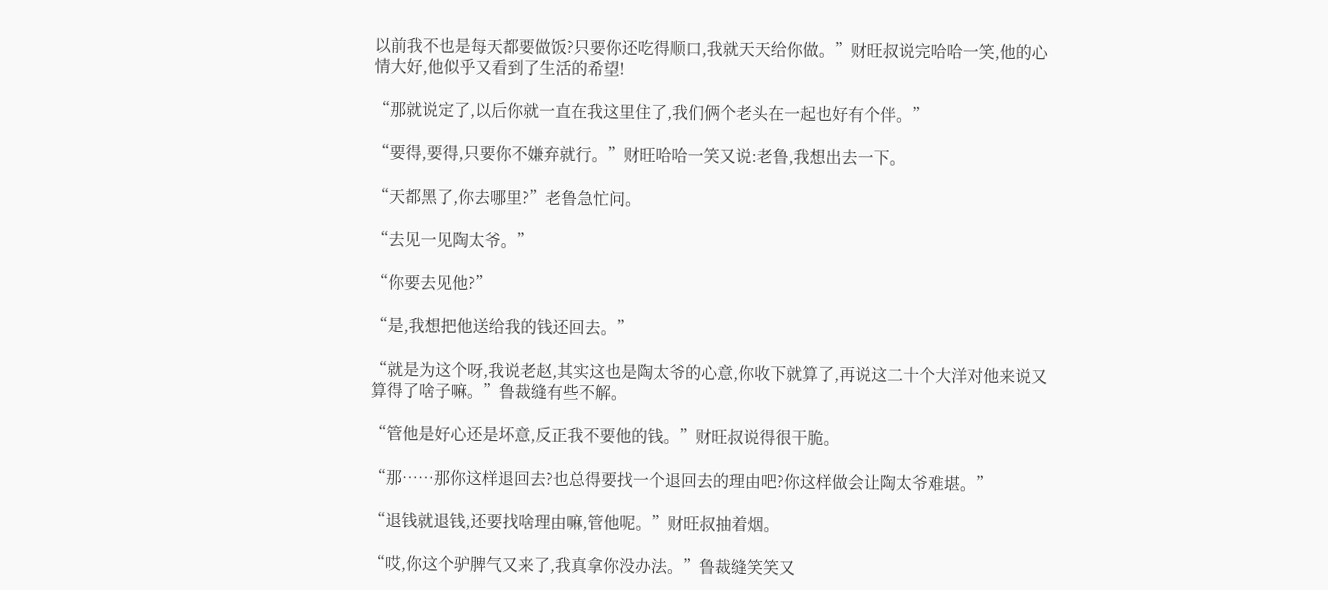以前我不也是每天都要做饭?只要你还吃得顺口,我就天天给你做。”财旺叔说完哈哈一笑,他的心情大好,他似乎又看到了生活的希望!

“那就说定了,以后你就一直在我这里住了,我们俩个老头在一起也好有个伴。”

“要得,要得,只要你不嫌弃就行。”财旺哈哈一笑又说:老鲁,我想出去一下。

“天都黑了,你去哪里?”老鲁急忙问。

“去见一见陶太爷。”

“你要去见他?”

“是,我想把他送给我的钱还回去。”

“就是为这个呀,我说老赵,其实这也是陶太爷的心意,你收下就算了,再说这二十个大洋对他来说又算得了啥子嘛。”鲁裁缝有些不解。

“管他是好心还是坏意,反正我不要他的钱。”财旺叔说得很干脆。

“那……那你这样退回去?也总得要找一个退回去的理由吧?你这样做会让陶太爷难堪。”

“退钱就退钱,还要找啥理由嘛,管他呢。”财旺叔抽着烟。

“哎,你这个驴脾气又来了,我真拿你没办法。”鲁裁缝笑笑又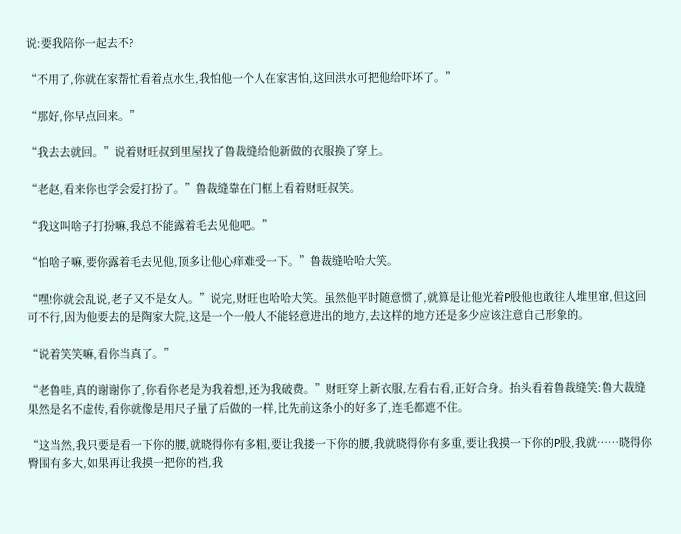说:要我陪你一起去不?

“不用了,你就在家帮忙看着点水生,我怕他一个人在家害怕,这回洪水可把他给吓坏了。”

“那好,你早点回来。”

“我去去就回。”说着财旺叔到里屋找了鲁裁缝给他新做的衣服换了穿上。

“老赵,看来你也学会爱打扮了。”鲁裁缝靠在门框上看着财旺叔笑。

“我这叫啥子打扮嘛,我总不能露着毛去见他吧。”

“怕啥子嘛,要你露着毛去见他,顶多让他心痒难受一下。”鲁裁缝哈哈大笑。

“嘿!你就会乱说,老子又不是女人。”说完,财旺也哈哈大笑。虽然他平时随意惯了,就算是让他光着P股他也敢往人堆里窜,但这回可不行,因为他要去的是陶家大院,这是一个一般人不能轻意进出的地方,去这样的地方还是多少应该注意自己形象的。

“说着笑笑嘛,看你当真了。”

“老鲁哇,真的谢谢你了,你看你老是为我着想,还为我破费。”财旺穿上新衣服,左看右看,正好合身。抬头看着鲁裁缝笑:鲁大裁缝果然是名不虚传,看你就像是用尺子量了后做的一样,比先前这条小的好多了,连毛都遮不住。

“这当然,我只要是看一下你的腰,就晓得你有多粗,要让我搂一下你的腰,我就晓得你有多重,要让我摸一下你的P股,我就……晓得你臀围有多大,如果再让我摸一把你的裆,我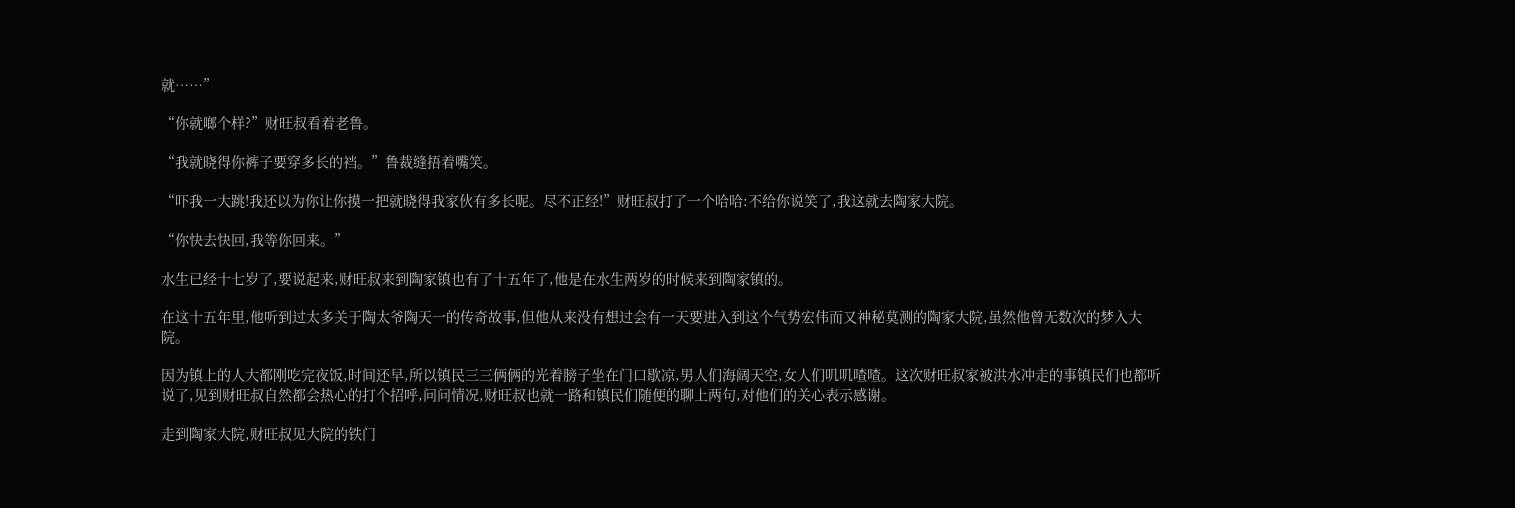就……”

“你就啷个样?”财旺叔看着老鲁。

“我就晓得你裤子要穿多长的裆。”鲁裁缝捂着嘴笑。

“吓我一大跳!我还以为你让你摸一把就晓得我家伙有多长呢。尽不正经!”财旺叔打了一个哈哈:不给你说笑了,我这就去陶家大院。

“你快去快回,我等你回来。”

水生已经十七岁了,要说起来,财旺叔来到陶家镇也有了十五年了,他是在水生两岁的时候来到陶家镇的。

在这十五年里,他听到过太多关于陶太爷陶天一的传奇故事,但他从来没有想过会有一天要进入到这个气势宏伟而又神秘莫测的陶家大院,虽然他曾无数次的梦入大院。

因为镇上的人大都刚吃完夜饭,时间还早,所以镇民三三俩俩的光着膀子坐在门口歇凉,男人们海阔天空,女人们叽叽喳喳。这次财旺叔家被洪水冲走的事镇民们也都听说了,见到财旺叔自然都会热心的打个招呼,问问情况,财旺叔也就一路和镇民们随便的聊上两句,对他们的关心表示感谢。

走到陶家大院,财旺叔见大院的铁门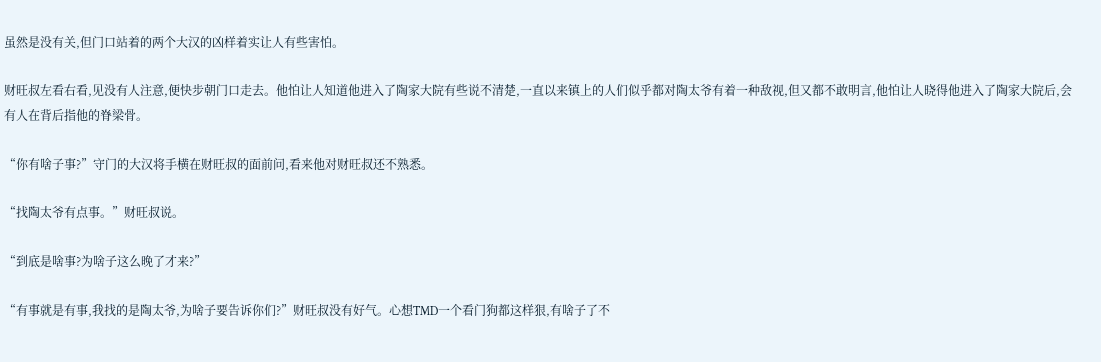虽然是没有关,但门口站着的两个大汉的凶样着实让人有些害怕。

财旺叔左看右看,见没有人注意,便快步朝门口走去。他怕让人知道他进入了陶家大院有些说不清楚,一直以来镇上的人们似乎都对陶太爷有着一种敌视,但又都不敢明言,他怕让人晓得他进入了陶家大院后,会有人在背后指他的脊梁骨。

“你有啥子事?”守门的大汉将手横在财旺叔的面前问,看来他对财旺叔还不熟悉。

“找陶太爷有点事。”财旺叔说。

“到底是啥事?为啥子这么晚了才来?”

“有事就是有事,我找的是陶太爷,为啥子要告诉你们?”财旺叔没有好气。心想TMD一个看门狗都这样狠,有啥子了不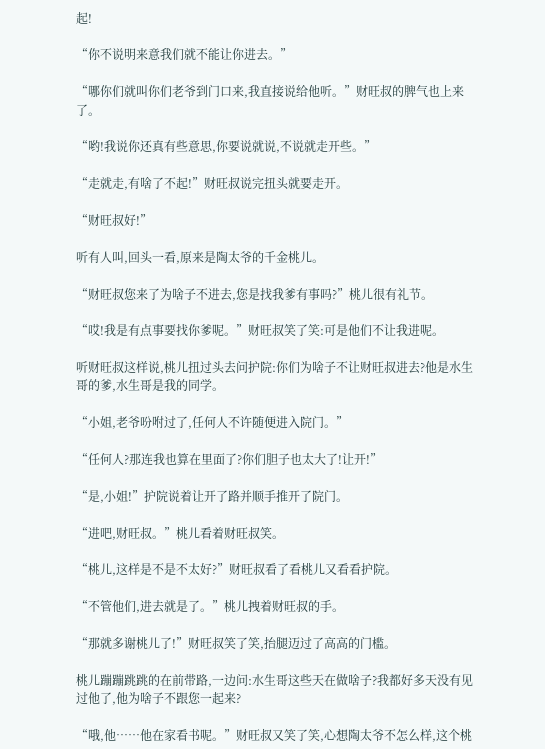起!

“你不说明来意我们就不能让你进去。”

“哪你们就叫你们老爷到门口来,我直接说给他听。”财旺叔的脾气也上来了。

“哟!我说你还真有些意思,你要说就说,不说就走开些。”

“走就走,有啥了不起!”财旺叔说完扭头就要走开。

“财旺叔好!”

听有人叫,回头一看,原来是陶太爷的千金桃儿。

“财旺叔您来了为啥子不进去,您是找我爹有事吗?”桃儿很有礼节。

“哎!我是有点事要找你爹呢。”财旺叔笑了笑:可是他们不让我进呢。

听财旺叔这样说,桃儿扭过头去问护院:你们为啥子不让财旺叔进去?他是水生哥的爹,水生哥是我的同学。

“小姐,老爷吩咐过了,任何人不许随便进入院门。”

“任何人?那连我也算在里面了?你们胆子也太大了!让开!”

“是,小姐!”护院说着让开了路并顺手推开了院门。

“进吧,财旺叔。”桃儿看着财旺叔笑。

“桃儿,这样是不是不太好?”财旺叔看了看桃儿又看看护院。

“不管他们,进去就是了。”桃儿拽着财旺叔的手。

“那就多谢桃儿了!”财旺叔笑了笑,抬腿迈过了高高的门槛。

桃儿蹦蹦跳跳的在前带路,一边问:水生哥这些天在做啥子?我都好多天没有见过他了,他为啥子不跟您一起来?

“哦,他……他在家看书呢。”财旺叔又笑了笑,心想陶太爷不怎么样,这个桃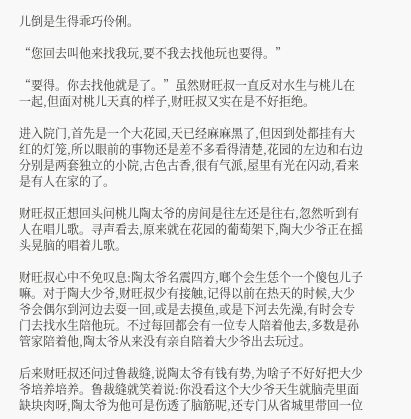儿倒是生得乖巧伶俐。

“您回去叫他来找我玩,要不我去找他玩也要得。”

“要得。你去找他就是了。”虽然财旺叔一直反对水生与桃儿在一起,但面对桃儿天真的样子,财旺叔又实在是不好拒绝。

进入院门,首先是一个大花园,天已经麻麻黑了,但因到处都挂有大红的灯笼,所以眼前的事物还是差不多看得清楚,花园的左边和右边分别是两套独立的小院,古色古香,很有气派,屋里有光在闪动,看来是有人在家的了。

财旺叔正想回头问桃儿陶太爷的房间是往左还是往右,忽然听到有人在唱儿歌。寻声看去,原来就在花园的葡萄架下,陶大少爷正在摇头晃脑的唱着儿歌。

财旺叔心中不免叹息:陶太爷名震四方,啷个会生恁个一个傻包儿子嘛。对于陶大少爷,财旺叔少有接触,记得以前在热天的时候,大少爷会偶尔到河边去耍一回,或是去摸鱼,或是下河去先澡,有时会专门去找水生陪他玩。不过每回都会有一位专人陪着他去,多数是孙管家陪着他,陶太爷从来没有亲自陪着大少爷出去玩过。

后来财旺叔还问过鲁裁缝,说陶太爷有钱有势,为啥子不好好把大少爷培养培养。鲁裁缝就笑着说:你没看这个大少爷天生就脑壳里面缺块肉呀,陶太爷为他可是伤透了脑筋呢,还专门从省城里带回一位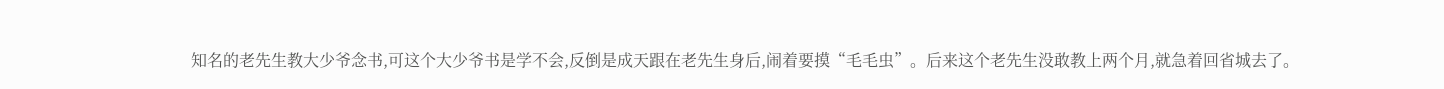知名的老先生教大少爷念书,可这个大少爷书是学不会,反倒是成天跟在老先生身后,闹着要摸“毛毛虫”。后来这个老先生没敢教上两个月,就急着回省城去了。